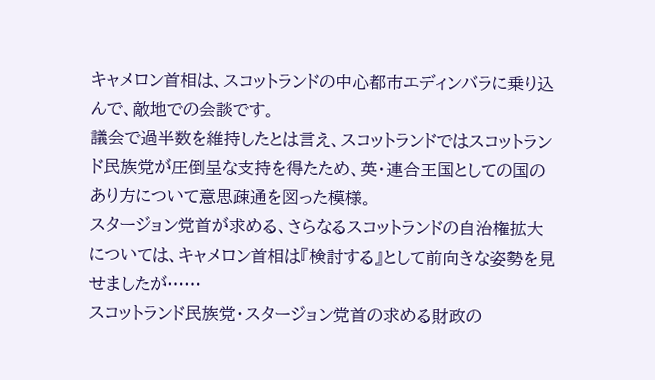キャメロン首相は、スコットランドの中心都市エディンバラに乗り込んで、敵地での会談です。
議会で過半数を維持したとは言え、スコットランドではスコットランド民族党が圧倒呈な支持を得たため、英・連合王国としての国のあり方について意思疎通を図った模様。
スタージョン党首が求める、さらなるスコットランドの自治権拡大については、キャメロン首相は『検討する』として前向きな姿勢を見せましたが……
スコットランド民族党・スタージョン党首の求める財政の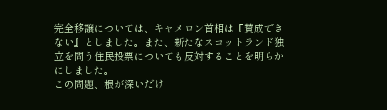完全移譲については、キャメロン首相は『賛成できない』としました。また、新たなスコットランド独立を問う住民投票についても反対することを明らかにしました。
この問題、根が深いだけ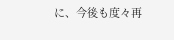に、今後も度々再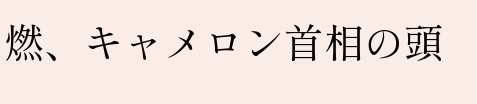燃、キャメロン首相の頭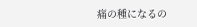痛の種になるの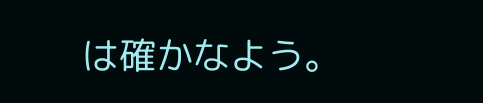は確かなよう。